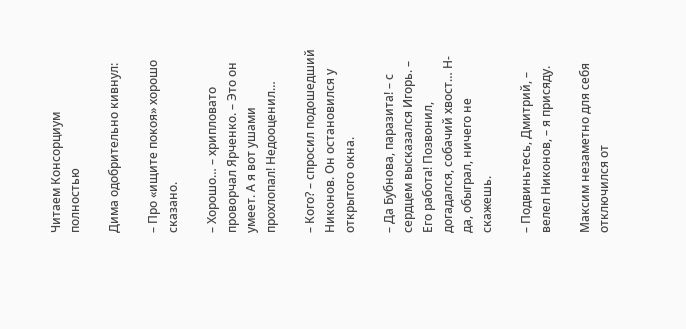Читаем Консорциум полностью

Дима одобрительно кивнул:

– Про «ищите покоя» хорошо сказано.

– Хорошо… – хрипловато проворчал Ярченко. – Это он умеет. А я вот ушами прохлопал! Недооценил…

– Кого? – спросил подошедший Никонов. Он остановился у открытого окна.

– Да Бубнова, паразита! – с сердцем высказался Игорь. – Его работа! Позвонил, догадался, собачий хвост… Н-да, обыграл, ничего не скажешь.

– Подвиньтесь, Дмитрий, – велел Никонов, – я присяду.

Максим незаметно для себя отключился от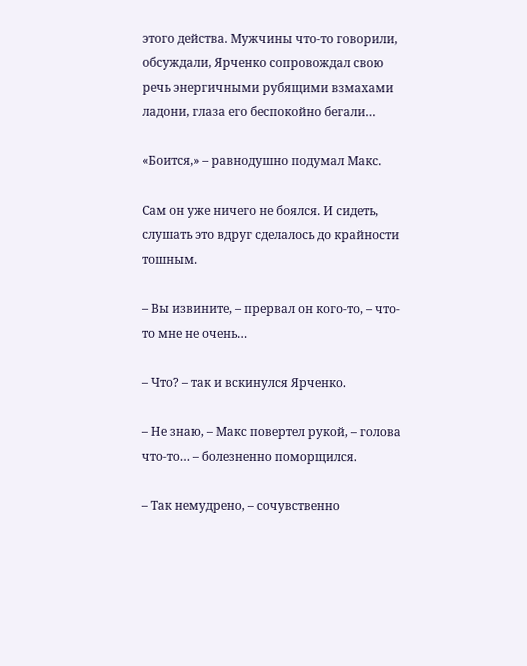этого действа. Мужчины что-то говорили, обсуждали, Ярченко сопровождал свою речь энергичными рубящими взмахами ладони, глаза его беспокойно бегали…

«Боится,» – равнодушно подумал Макс.

Сам он уже ничего не боялся. И сидеть, слушать это вдруг сделалось до крайности тошным.

– Вы извините, – прервал он кого-то, – что-то мне не очень…

– Что? – так и вскинулся Ярченко.

– Не знаю, – Макс повертел рукой, – голова что-то… – болезненно поморщился.

– Так немудрено, – сочувственно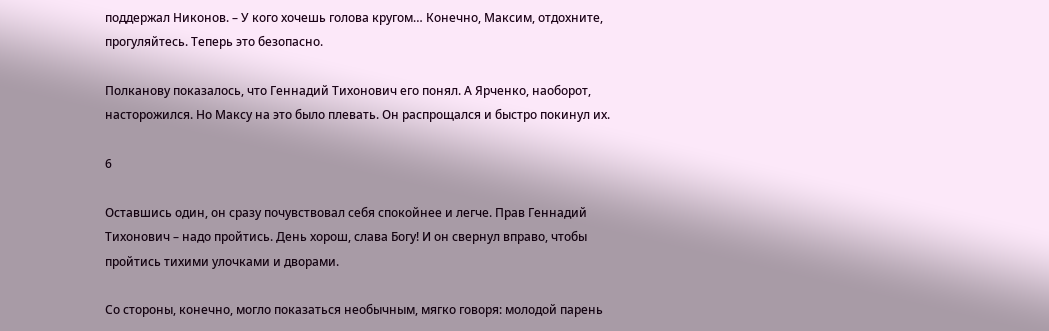поддержал Никонов. – У кого хочешь голова кругом… Конечно, Максим, отдохните, прогуляйтесь. Теперь это безопасно.

Полканову показалось, что Геннадий Тихонович его понял. А Ярченко, наоборот, насторожился. Но Максу на это было плевать. Он распрощался и быстро покинул их.

6

Оставшись один, он сразу почувствовал себя спокойнее и легче. Прав Геннадий Тихонович – надо пройтись. День хорош, слава Богу! И он свернул вправо, чтобы пройтись тихими улочками и дворами.

Со стороны, конечно, могло показаться необычным, мягко говоря: молодой парень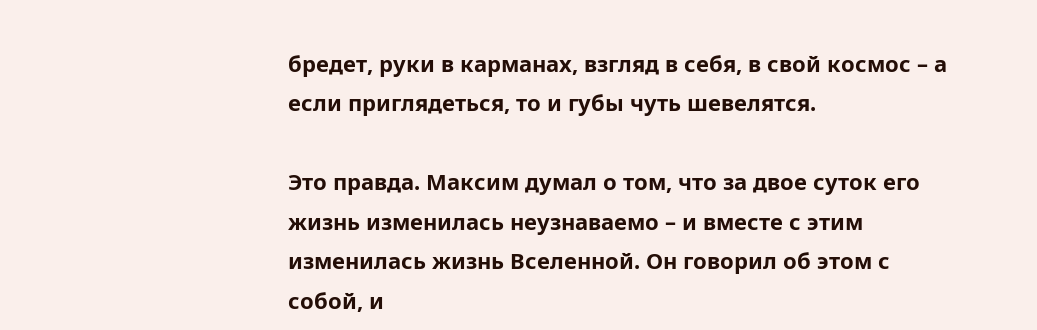бредет, руки в карманах, взгляд в себя, в свой космос – а если приглядеться, то и губы чуть шевелятся.

Это правда. Максим думал о том, что за двое суток его жизнь изменилась неузнаваемо – и вместе с этим изменилась жизнь Вселенной. Он говорил об этом с собой, и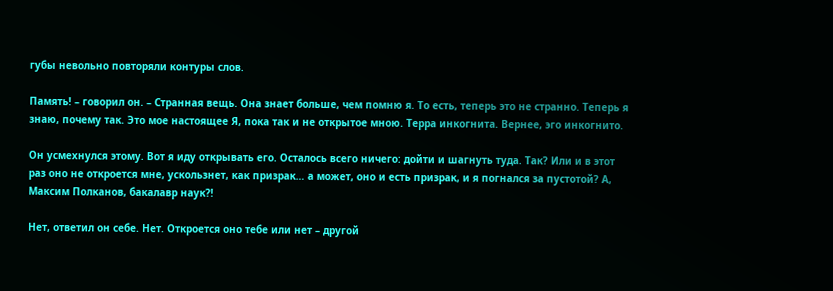губы невольно повторяли контуры слов.

Память! – говорил он. – Странная вещь. Она знает больше, чем помню я. То есть, теперь это не странно. Теперь я знаю, почему так. Это мое настоящее Я, пока так и не открытое мною. Терра инкогнита. Вернее, эго инкогнито.

Он усмехнулся этому. Вот я иду открывать его. Осталось всего ничего: дойти и шагнуть туда. Так? Или и в этот раз оно не откроется мне, ускользнет, как призрак… а может, оно и есть призрак, и я погнался за пустотой? А, Максим Полканов, бакалавр наук?!

Нет, ответил он себе. Нет. Откроется оно тебе или нет – другой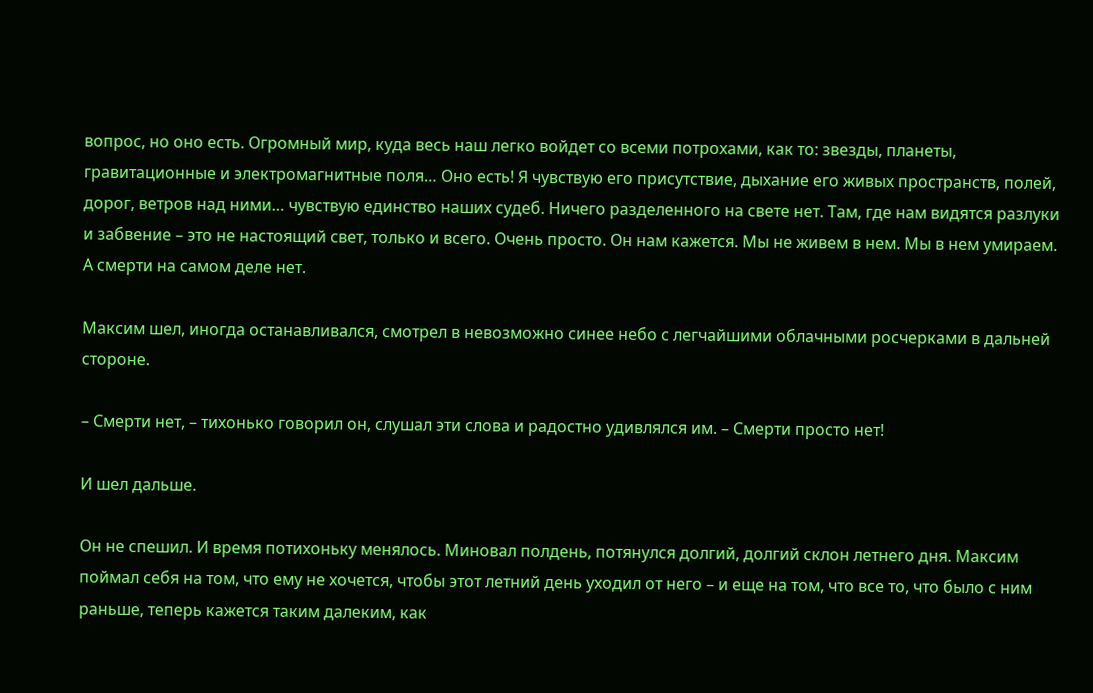вопрос, но оно есть. Огромный мир, куда весь наш легко войдет со всеми потрохами, как то: звезды, планеты, гравитационные и электромагнитные поля… Оно есть! Я чувствую его присутствие, дыхание его живых пространств, полей, дорог, ветров над ними… чувствую единство наших судеб. Ничего разделенного на свете нет. Там, где нам видятся разлуки и забвение – это не настоящий свет, только и всего. Очень просто. Он нам кажется. Мы не живем в нем. Мы в нем умираем. А смерти на самом деле нет.

Максим шел, иногда останавливался, смотрел в невозможно синее небо с легчайшими облачными росчерками в дальней стороне.

– Смерти нет, – тихонько говорил он, слушал эти слова и радостно удивлялся им. – Смерти просто нет!

И шел дальше.

Он не спешил. И время потихоньку менялось. Миновал полдень, потянулся долгий, долгий склон летнего дня. Максим поймал себя на том, что ему не хочется, чтобы этот летний день уходил от него – и еще на том, что все то, что было с ним раньше, теперь кажется таким далеким, как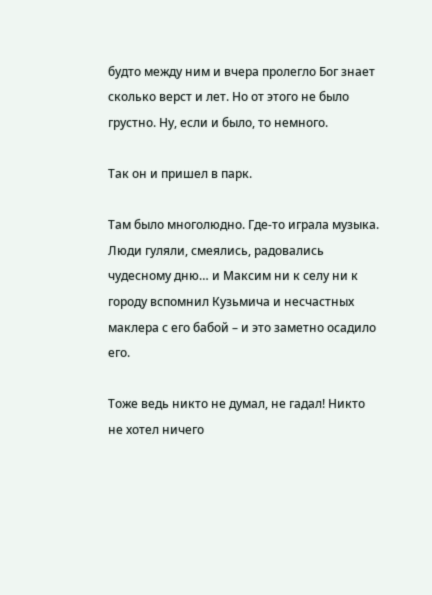будто между ним и вчера пролегло Бог знает сколько верст и лет. Но от этого не было грустно. Ну, если и было, то немного.

Так он и пришел в парк.

Там было многолюдно. Где-то играла музыка. Люди гуляли, смеялись, радовались чудесному дню… и Максим ни к селу ни к городу вспомнил Кузьмича и несчастных маклера с его бабой – и это заметно осадило его.

Тоже ведь никто не думал, не гадал! Никто не хотел ничего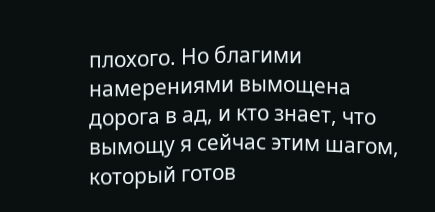плохого. Но благими намерениями вымощена дорога в ад, и кто знает, что вымощу я сейчас этим шагом, который готов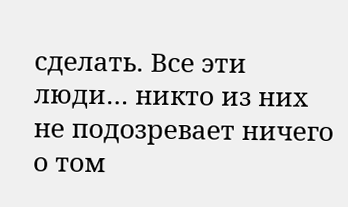сделать. Все эти люди… никто из них не подозревает ничего о том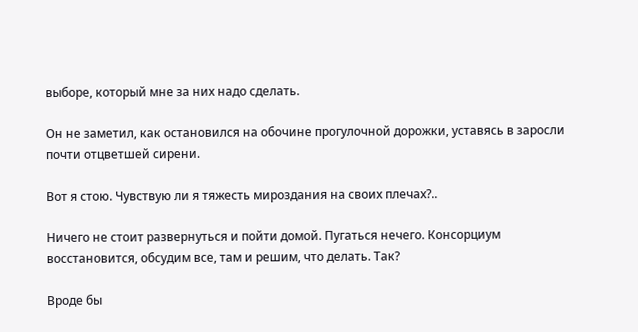выборе, который мне за них надо сделать.

Он не заметил, как остановился на обочине прогулочной дорожки, уставясь в заросли почти отцветшей сирени.

Вот я стою. Чувствую ли я тяжесть мироздания на своих плечах?..

Ничего не стоит развернуться и пойти домой. Пугаться нечего. Консорциум восстановится, обсудим все, там и решим, что делать. Так?

Вроде бы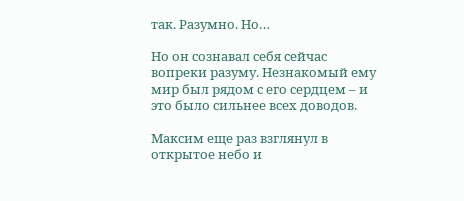так. Разумно. Но…

Но он сознавал себя сейчас вопреки разуму. Незнакомый ему мир был рядом с его сердцем – и это было сильнее всех доводов.

Максим еще раз взглянул в открытое небо и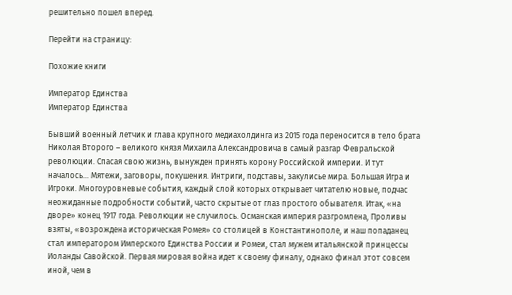решительно пошел вперед.

Перейти на страницу:

Похожие книги

Император Единства
Император Единства

Бывший военный летчик и глава крупного медиахолдинга из 2015 года переносится в тело брата Николая Второго – великого князя Михаила Александровича в самый разгар Февральской революции. Спасая свою жизнь, вынужден принять корону Российской империи. И тут началось… Мятежи, заговоры, покушения. Интриги, подставы, закулисье мира. Большая Игра и Игроки. Многоуровневые события, каждый слой которых открывает читателю новые, подчас неожиданные подробности событий, часто скрытые от глаз простого обывателя. Итак, «на дворе» конец 1917 года. Революции не случилось. Османская империя разгромлена, Проливы взяты, «возрождена историческая Ромея» со столицей в Константинополе, и наш попаданец стал императором Имперского Единства России и Ромеи, стал мужем итальянской принцессы Иоланды Савойской. Первая мировая война идет к своему финалу, однако финал этот совсем иной, чем в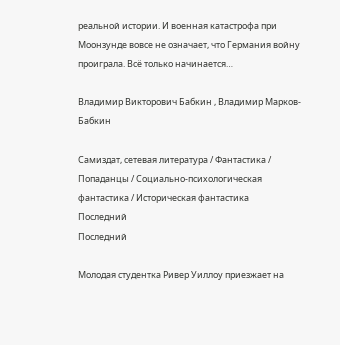реальной истории. И военная катастрофа при Моонзунде вовсе не означает, что Германия войну проиграла. Всё только начинается…

Владимир Викторович Бабкин , Владимир Марков-Бабкин

Самиздат, сетевая литература / Фантастика / Попаданцы / Социально-психологическая фантастика / Историческая фантастика
Последний
Последний

Молодая студентка Ривер Уиллоу приезжает на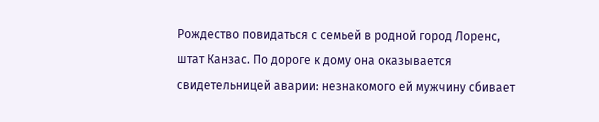Рождество повидаться с семьей в родной город Лоренс, штат Канзас. По дороге к дому она оказывается свидетельницей аварии: незнакомого ей мужчину сбивает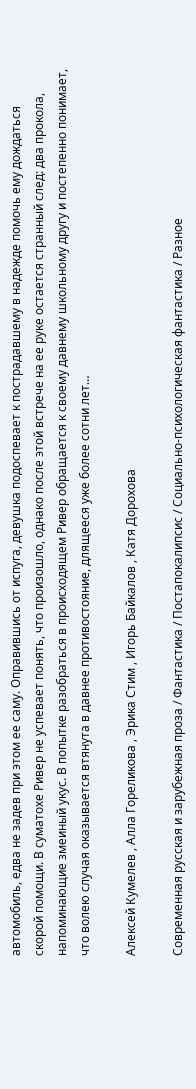автомобиль, едва не задев при этом ее саму. Оправившись от испуга, девушка подоспевает к пострадавшему в надежде помочь ему дождаться скорой помощи. В суматохе Ривер не успевает понять, что произошло, однако после этой встрече на ее руке остается странный след: два прокола, напоминающие змеиный укус. В попытке разобраться в происходящем Ривер обращается к своему давнему школьному другу и постепенно понимает, что волею случая оказывается втянута в давнее противостояние, длящееся уже более сотни лет…

Алексей Кумелев , Алла Гореликова , Эрика Стим , Игорь Байкалов , Катя Дорохова

Современная русская и зарубежная проза / Фантастика / Постапокалипсис / Социально-психологическая фантастика / Разное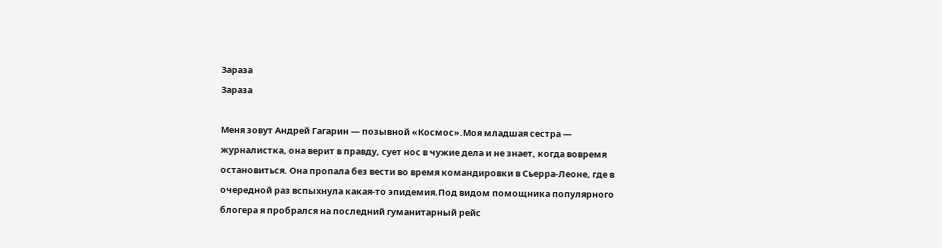Зараза
Зараза

Меня зовут Андрей Гагарин — позывной «Космос».Моя младшая сестра — журналистка, она верит в правду, сует нос в чужие дела и не знает, когда вовремя остановиться. Она пропала без вести во время командировки в Сьерра-Леоне, где в очередной раз вспыхнула какая-то эпидемия.Под видом помощника популярного блогера я пробрался на последний гуманитарный рейс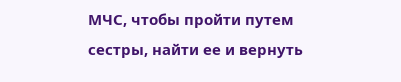МЧС, чтобы пройти путем сестры, найти ее и вернуть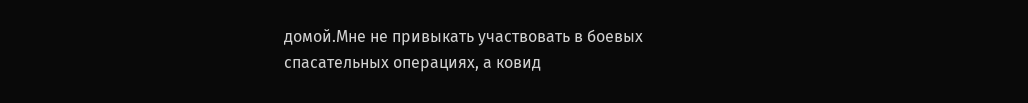домой.Мне не привыкать участвовать в боевых спасательных операциях, а ковид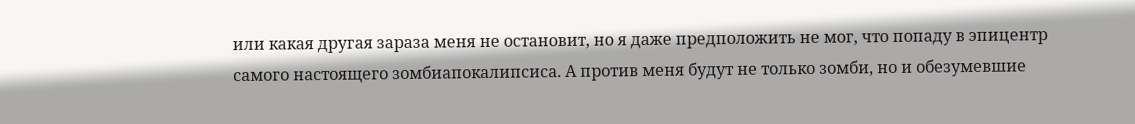или какая другая зараза меня не остановит, но я даже предположить не мог, что попаду в эпицентр самого настоящего зомбиапокалипсиса. А против меня будут не только зомби, но и обезумевшие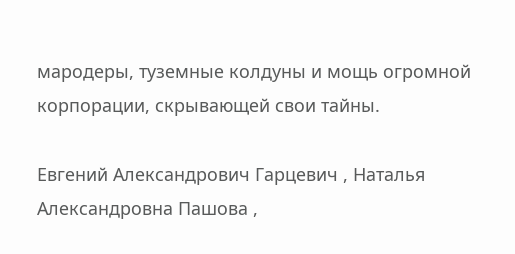мародеры, туземные колдуны и мощь огромной корпорации, скрывающей свои тайны.

Евгений Александрович Гарцевич , Наталья Александровна Пашова ,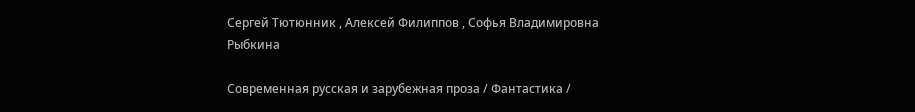Сергей Тютюнник , Алексей Филиппов , Софья Владимировна Рыбкина

Современная русская и зарубежная проза / Фантастика /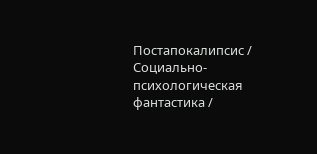Постапокалипсис / Социально-психологическая фантастика /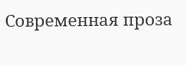Современная проза